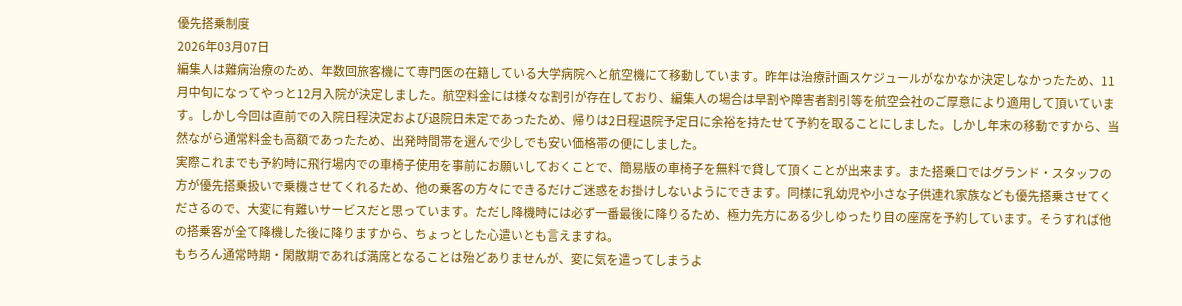優先搭乗制度
2026年03月07日
編集人は難病治療のため、年数回旅客機にて専門医の在籍している大学病院へと航空機にて移動しています。昨年は治療計画スケジュールがなかなか決定しなかったため、11月中旬になってやっと12月入院が決定しました。航空料金には様々な割引が存在しており、編集人の場合は早割や障害者割引等を航空会社のご厚意により適用して頂いています。しかし今回は直前での入院日程決定および退院日未定であったため、帰りは2日程退院予定日に余裕を持たせて予約を取ることにしました。しかし年末の移動ですから、当然ながら通常料金も高額であったため、出発時間帯を選んで少しでも安い価格帯の便にしました。
実際これまでも予約時に飛行場内での車椅子使用を事前にお願いしておくことで、簡易版の車椅子を無料で貸して頂くことが出来ます。また搭乗口ではグランド・スタッフの方が優先搭乗扱いで乗機させてくれるため、他の乗客の方々にできるだけご迷惑をお掛けしないようにできます。同様に乳幼児や小さな子供連れ家族なども優先搭乗させてくださるので、大変に有難いサービスだと思っています。ただし降機時には必ず一番最後に降りるため、極力先方にある少しゆったり目の座席を予約しています。そうすれば他の搭乗客が全て降機した後に降りますから、ちょっとした心遣いとも言えますね。
もちろん通常時期・閑散期であれば満席となることは殆どありませんが、変に気を遣ってしまうよ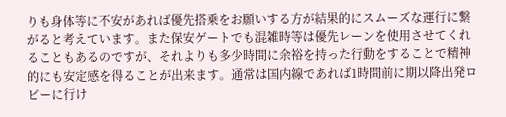りも身体等に不安があれば優先搭乗をお願いする方が結果的にスムーズな運行に繋がると考えています。また保安ゲートでも混雑時等は優先レーンを使用させてくれることもあるのですが、それよりも多少時間に余裕を持った行動をすることで精神的にも安定感を得ることが出来ます。通常は国内線であれば1時間前に期以降出発ロビーに行け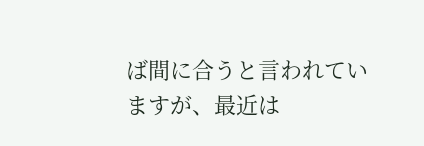ば間に合うと言われていますが、最近は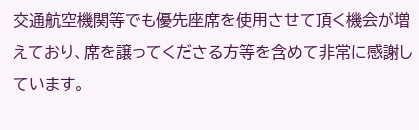交通航空機関等でも優先座席を使用させて頂く機会が増えており、席を譲ってくださる方等を含めて非常に感謝しています。